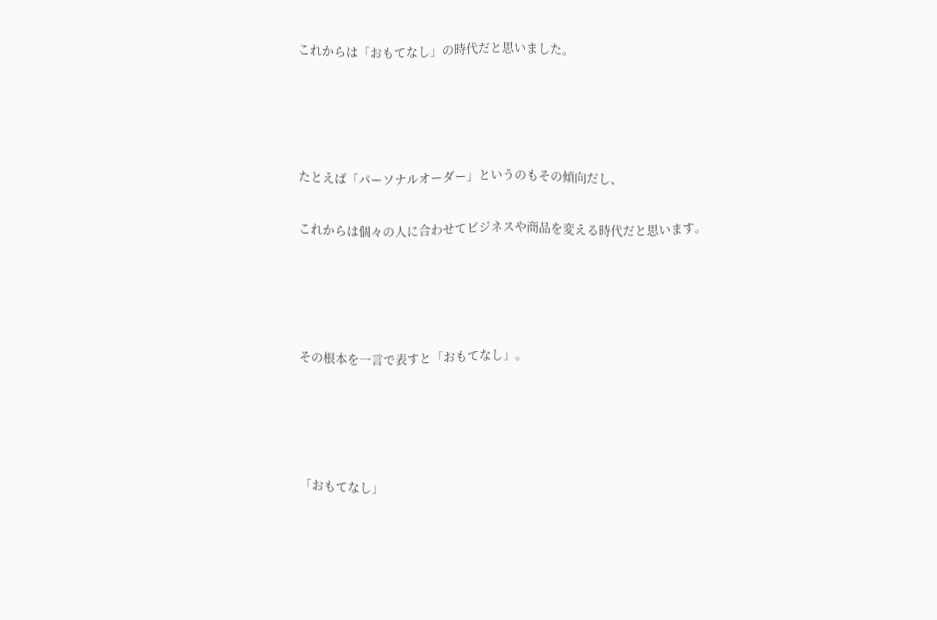これからは「おもてなし」の時代だと思いました。




たとえば「パーソナルオーダー」というのもその傾向だし、

これからは個々の人に合わせてビジネスや商品を変える時代だと思います。




その根本を一言で表すと「おもてなし」。




「おもてなし」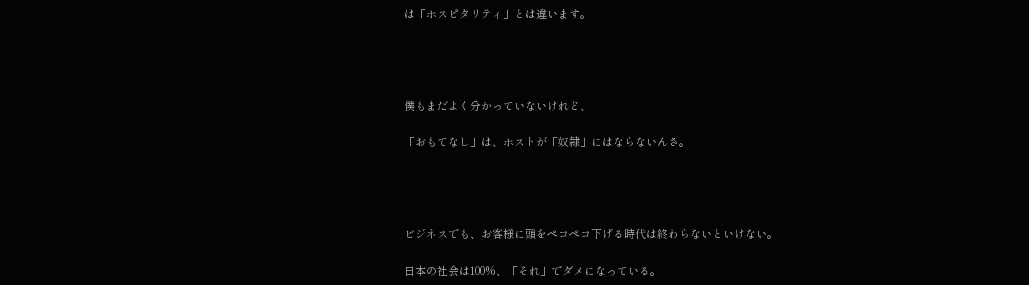は「ホスピタリティ」とは違います。




僕もまだよく分かっていないけれど、

「おもてなし」は、ホストが「奴隷」にはならないんさ。




ビジネスでも、お客様に頭をペコペコ下げる時代は終わらないといけない。

日本の社会は100%、「それ」でダメになっている。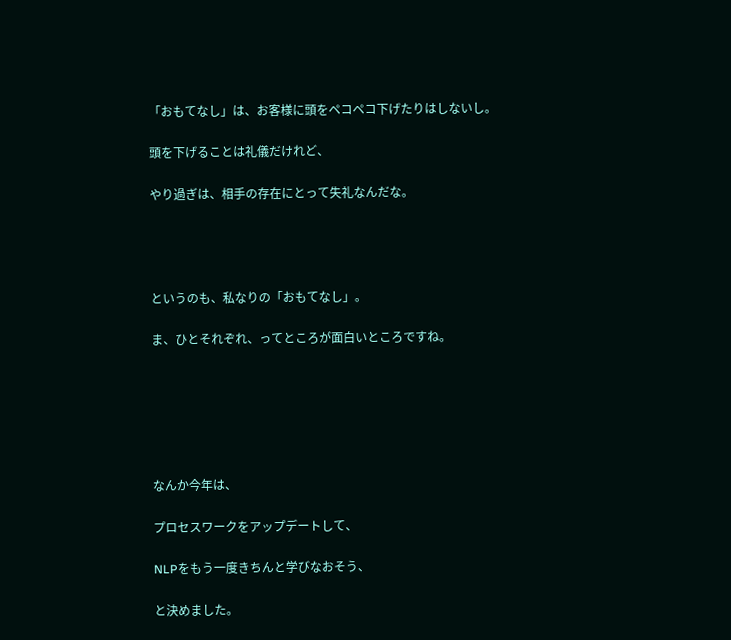「おもてなし」は、お客様に頭をペコペコ下げたりはしないし。

頭を下げることは礼儀だけれど、

やり過ぎは、相手の存在にとって失礼なんだな。




というのも、私なりの「おもてなし」。

ま、ひとそれぞれ、ってところが面白いところですね。






なんか今年は、

プロセスワークをアップデートして、

NLPをもう一度きちんと学びなおそう、

と決めました。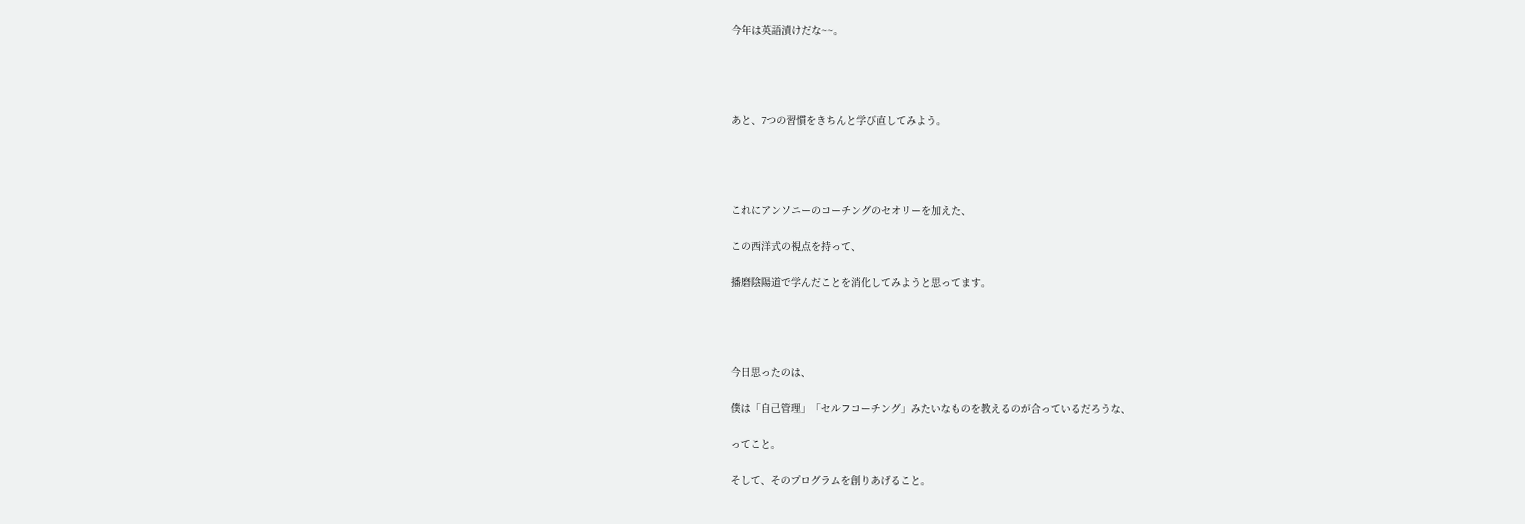今年は英語漬けだな~~。




あと、7つの習慣をきちんと学び直してみよう。




これにアンソニーのコーチングのセオリーを加えた、

この西洋式の視点を持って、

播磨陰陽道で学んだことを消化してみようと思ってます。




今日思ったのは、

僕は「自己管理」「セルフコーチング」みたいなものを教えるのが合っているだろうな、

ってこと。

そして、そのプログラムを創りあげること。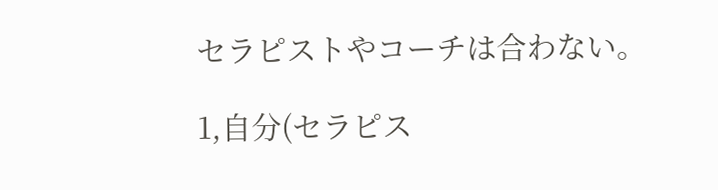セラピストやコーチは合わない。

1,自分(セラピス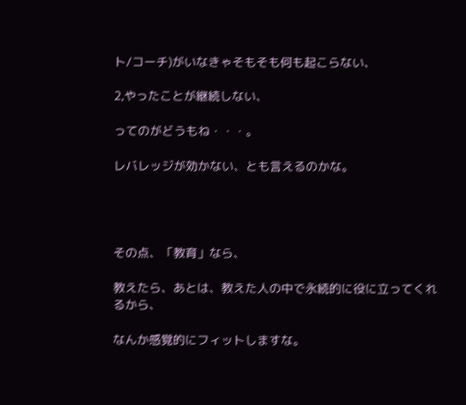ト/コーチ)がいなきゃそもそも何も起こらない、

2,やったことが継続しない、

ってのがどうもね・・・。

レバレッジが効かない、とも言えるのかな。




その点、「教育」なら、

教えたら、あとは、教えた人の中で永続的に役に立ってくれるから、

なんか感覚的にフィットしますな。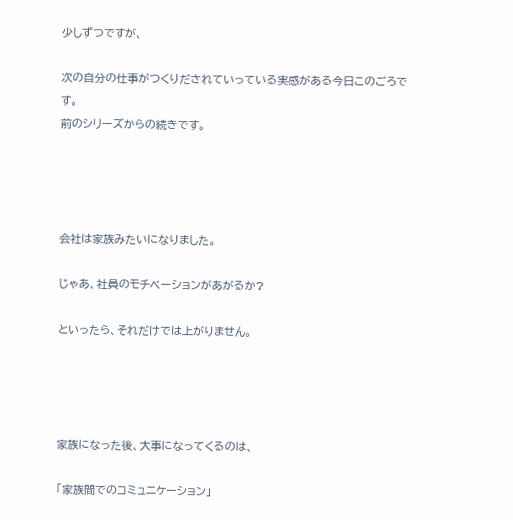少しずつですが、

次の自分の仕事がつくりだされていっている実感がある今日このごろです。
前のシリーズからの続きです。




会社は家族みたいになりました。

じゃあ、社員のモチベーションがあがるか?

といったら、それだけでは上がりません。




家族になった後、大事になってくるのは、

「家族間でのコミュニケーション」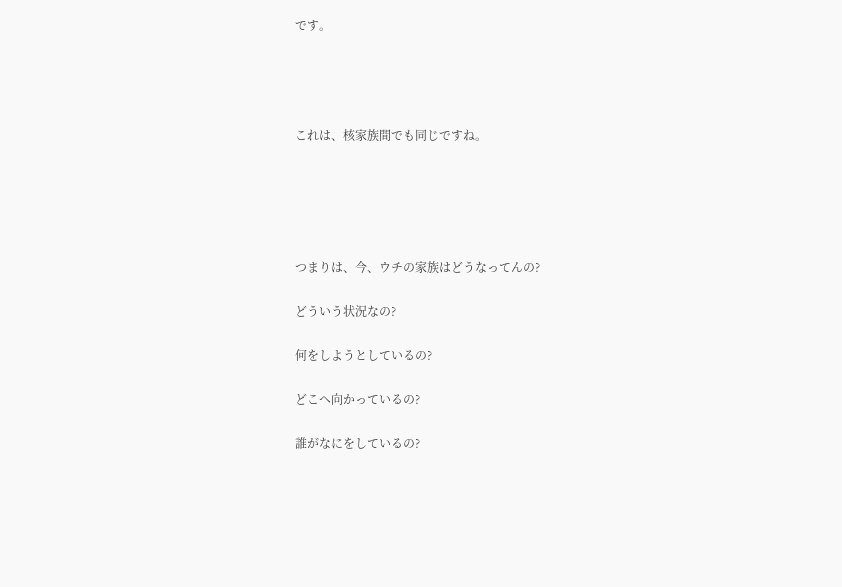です。




これは、核家族間でも同じですね。





つまりは、今、ウチの家族はどうなってんの?

どういう状況なの?

何をしようとしているの?

どこへ向かっているの?

誰がなにをしているの?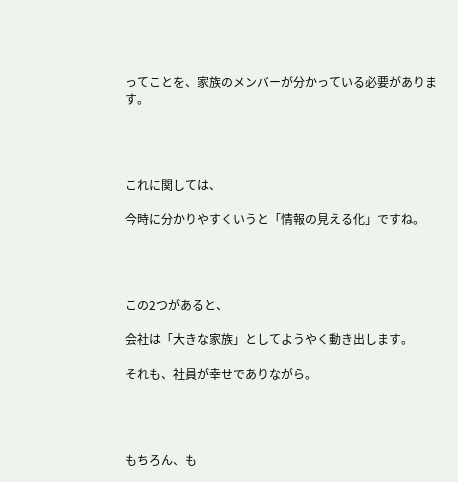ってことを、家族のメンバーが分かっている必要があります。




これに関しては、

今時に分かりやすくいうと「情報の見える化」ですね。




この2つがあると、

会社は「大きな家族」としてようやく動き出します。

それも、社員が幸せでありながら。




もちろん、も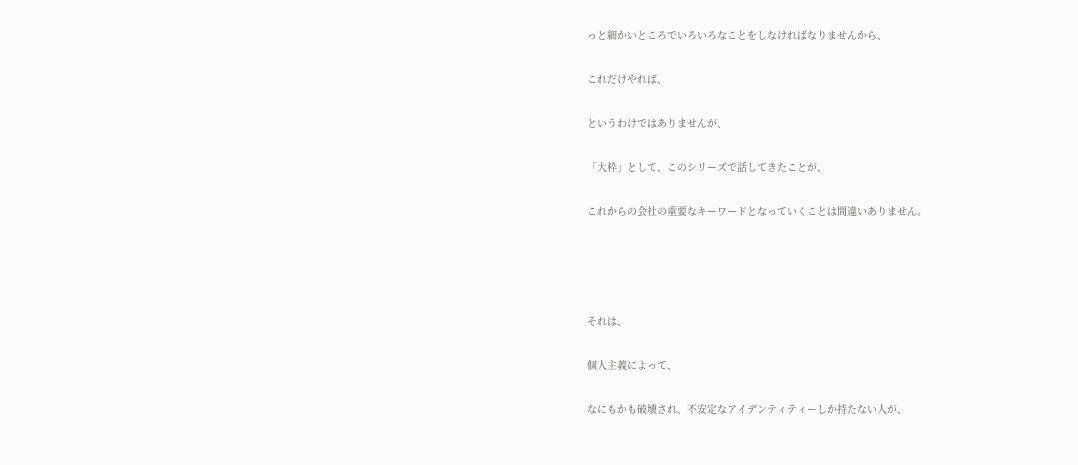っと細かいところでいろいろなことをしなければなりませんから、

これだけやれば、

というわけではありませんが、

「大枠」として、このシリーズで話してきたことが、

これからの会社の重要なキーワードとなっていくことは間違いありません。




それは、

個人主義によって、

なにもかも破壊され、不安定なアイデンティティーしか持たない人が、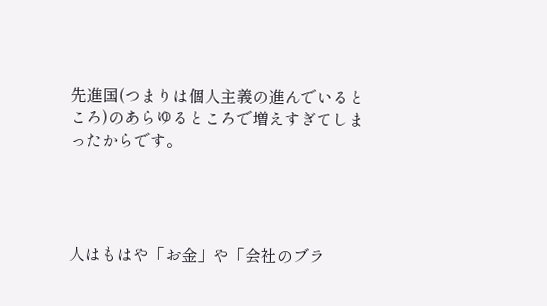先進国(つまりは個人主義の進んでいるところ)のあらゆるところで増えすぎてしまったからです。




人はもはや「お金」や「会社のブラ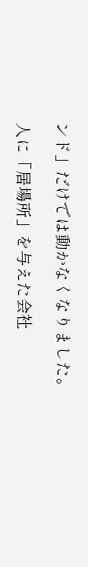ンド」だけでは動かなくなりました。

人に「居場所」を与えた会社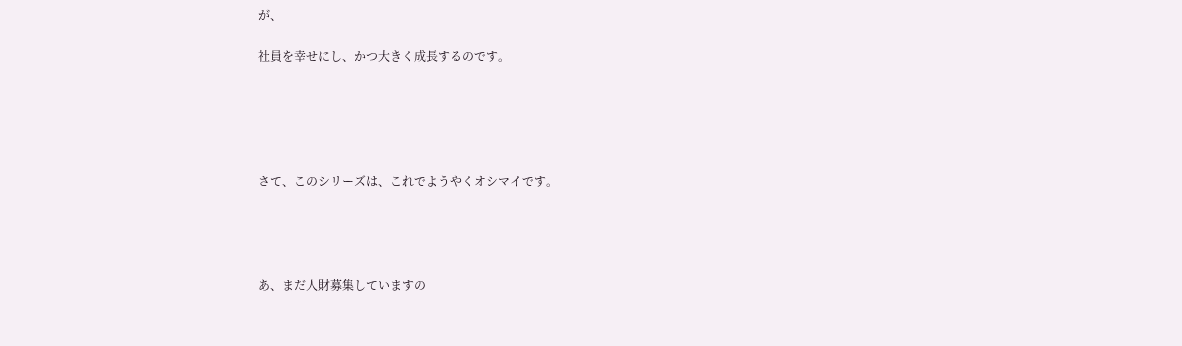が、

社員を幸せにし、かつ大きく成長するのです。





さて、このシリーズは、これでようやくオシマイです。




あ、まだ人財募集していますの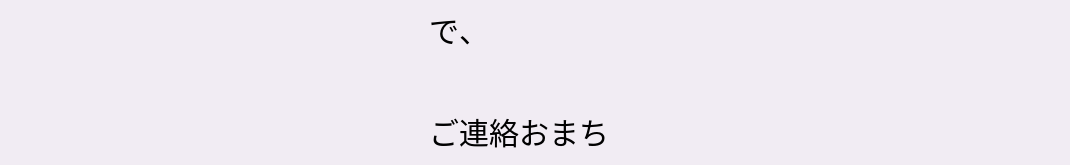で、

ご連絡おまち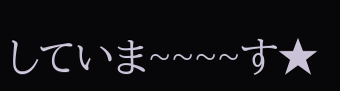していま~~~~す★